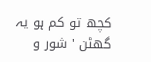کچھ تو کم ہو یہ گھٹن ' شور و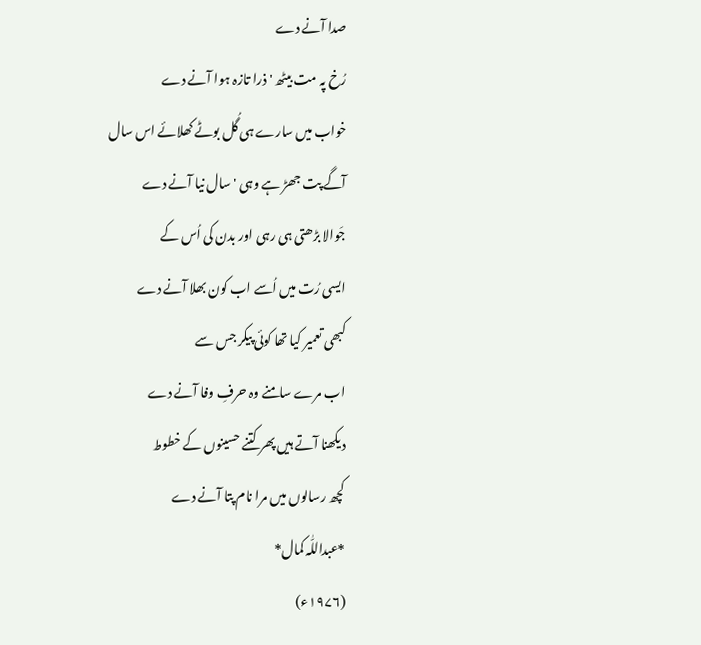صدا آنے دے
رُخ پہ مت بیٹھ ' ذرا تازہ ہوا آنے دے
خواب میں سارے ہی گُل بوٹے کھلائے اس سال
آگے پت جھڑ ہے وہی ' سال نیا آنے دے
جَوالا بڑھتی ہی رہی اور بدن کی اُس کے
ایسی رُت میں اُسے اب کون بھلا آنے دے
کبھی تعمیر کیا تھا کوئی پیکر جس سے
اب مرے سامنے وہ حرفِ وفا آنے دے
دیکھنا آتے ہیں پھر کتنے حسینوں کے خطوط
کچھ رسالوں میں مرا نام پتا آنے دے
*عبداللّٰہ کمال*
(۱۹۷۶ء)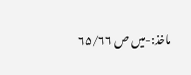ماخذ:-میں ص ۶۵/۶۶